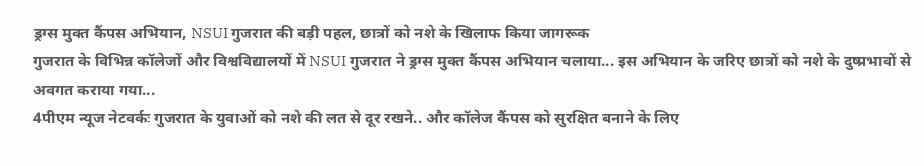ड्रग्स मुक्त कैंपस अभियान, NSUI गुजरात की बड़ी पहल, छात्रों को नशे के खिलाफ किया जागरूक
गुजरात के विभिन्न कॉलेजों और विश्वविद्यालयों में NSUI गुजरात ने ड्रग्स मुक्त कैंपस अभियान चलाया... इस अभियान के जरिए छात्रों को नशे के दुष्प्रभावों से अवगत कराया गया...
4पीएम न्यूज नेटवर्कः गुजरात के युवाओं को नशे की लत से दूर रखने.. और कॉलेज कैंपस को सुरक्षित बनाने के लिए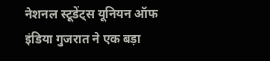नेशनल स्टूडेंट्स यूनियन ऑफ इंडिया गुजरात ने एक बड़ा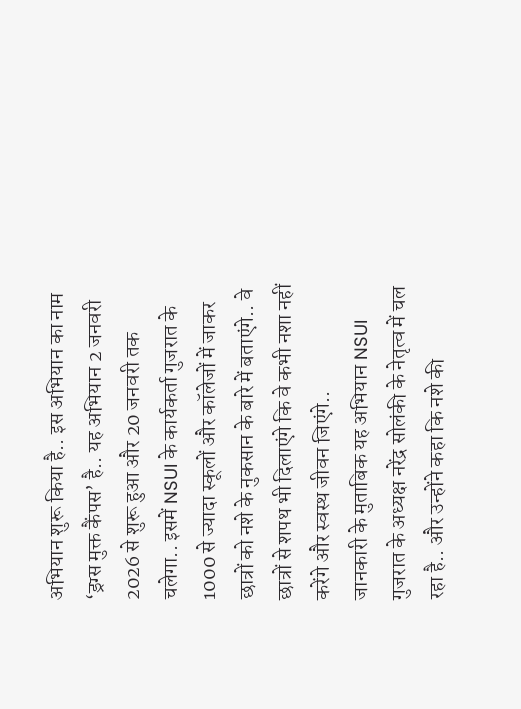अभियान शुरू किया है.. इस अभियान का नाम ‘ड्रग्स मुक्त कैंपस’ है.. यह अभियान 2 जनवरी 2026 से शुरू हुआ और 20 जनवरी तक चलेगा.. इसमें NSUI के कार्यकर्ता गुजरात के 1000 से ज्यादा स्कूलों और कॉलेजों में जाकर छात्रों को नशे के नुकसान के बारे में बताएंगे.. वे छात्रों से शपथ भी दिलाएंगे कि वे कभी नशा नहीं करेंगे और स्वस्थ जीवन जिएंगे..
जानकारी के मुताबिक यह अभियान NSUI गुजरात के अध्यक्ष नरेंद्र सोलंकी के नेतृत्व में चल रहा है.. और उन्होंने कहा कि नशे की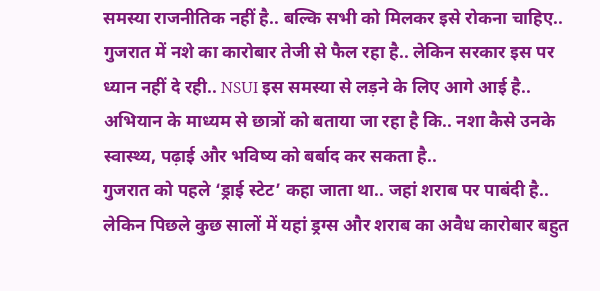समस्या राजनीतिक नहीं है.. बल्कि सभी को मिलकर इसे रोकना चाहिए.. गुजरात में नशे का कारोबार तेजी से फैल रहा है.. लेकिन सरकार इस पर ध्यान नहीं दे रही.. NSUI इस समस्या से लड़ने के लिए आगे आई है.. अभियान के माध्यम से छात्रों को बताया जा रहा है कि.. नशा कैसे उनके स्वास्थ्य, पढ़ाई और भविष्य को बर्बाद कर सकता है..
गुजरात को पहले ‘ड्राई स्टेट’ कहा जाता था.. जहां शराब पर पाबंदी है.. लेकिन पिछले कुछ सालों में यहां ड्रग्स और शराब का अवैध कारोबार बहुत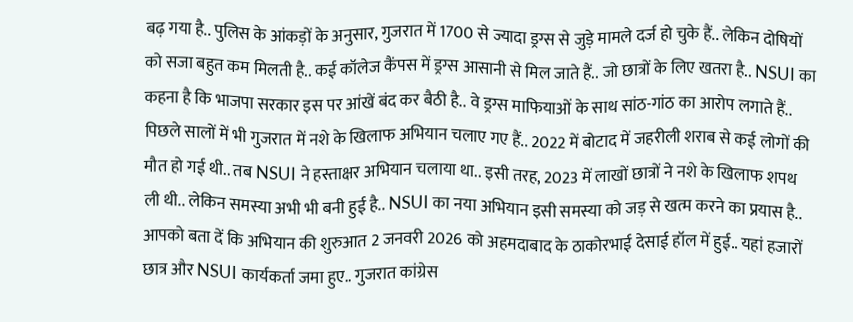बढ़ गया है.. पुलिस के आंकड़ों के अनुसार, गुजरात में 1700 से ज्यादा ड्रग्स से जुड़े मामले दर्ज हो चुके हैं.. लेकिन दोषियों को सजा बहुत कम मिलती है.. कई कॉलेज कैंपस में ड्रग्स आसानी से मिल जाते हैं.. जो छात्रों के लिए खतरा है.. NSUI का कहना है कि भाजपा सरकार इस पर आंखें बंद कर बैठी है.. वे ड्रग्स माफियाओं के साथ सांठ-गांठ का आरोप लगाते हैं..
पिछले सालों में भी गुजरात में नशे के खिलाफ अभियान चलाए गए हैं.. 2022 में बोटाद में जहरीली शराब से कई लोगों की मौत हो गई थी.. तब NSUI ने हस्ताक्षर अभियान चलाया था.. इसी तरह, 2023 में लाखों छात्रों ने नशे के खिलाफ शपथ ली थी.. लेकिन समस्या अभी भी बनी हुई है.. NSUI का नया अभियान इसी समस्या को जड़ से खत्म करने का प्रयास है..
आपको बता दें कि अभियान की शुरुआत 2 जनवरी 2026 को अहमदाबाद के ठाकोरभाई देसाई हॉल में हुई.. यहां हजारों छात्र और NSUI कार्यकर्ता जमा हुए.. गुजरात कांग्रेस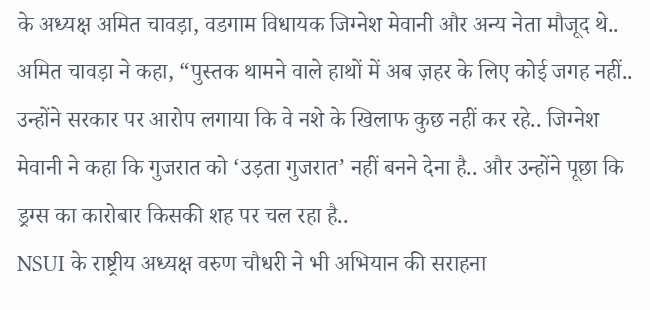के अध्यक्ष अमित चावड़ा, वडगाम विधायक जिग्नेश मेवानी और अन्य नेता मौजूद थे.. अमित चावड़ा ने कहा, “पुस्तक थामने वाले हाथों में अब ज़हर के लिए कोई जगह नहीं.. उन्होंने सरकार पर आरोप लगाया कि वे नशे के खिलाफ कुछ नहीं कर रहे.. जिग्नेश मेवानी ने कहा कि गुजरात को ‘उड़ता गुजरात’ नहीं बनने देना है.. और उन्होंने पूछा कि ड्रग्स का कारोबार किसकी शह पर चल रहा है..
NSUI के राष्ट्रीय अध्यक्ष वरुण चौधरी ने भी अभियान की सराहना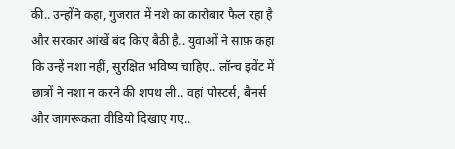की.. उन्होंने कहा, गुजरात में नशे का कारोबार फैल रहा है और सरकार आंखें बंद किए बैठी है.. युवाओं ने साफ़ कहा कि उन्हें नशा नहीं, सुरक्षित भविष्य चाहिए.. लॉन्च इवेंट में छात्रों ने नशा न करने की शपथ ली.. वहां पोस्टर्स, बैनर्स और जागरूकता वीडियो दिखाए गए..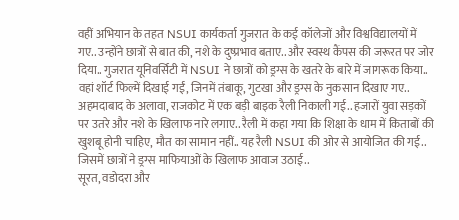वहीं अभियान के तहत NSUI कार्यकर्ता गुजरात के कई कॉलेजों और विश्वविद्यालयों में गए.. उन्होंने छात्रों से बात की, नशे के दुष्प्रभाव बताए.. और स्वस्थ कैंपस की जरूरत पर जोर दिया.. गुजरात यूनिवर्सिटी में NSUI ने छात्रों को ड्रग्स के खतरे के बारे में जागरूक किया.. वहां शॉर्ट फिल्में दिखाई गईं, जिनमें तंबाकू, गुटखा और ड्रग्स के नुकसान दिखाए गए..
अहमदाबाद के अलावा, राजकोट में एक बड़ी बाइक रैली निकाली गई.. हजारों युवा सड़कों पर उतरे और नशे के खिलाफ नारे लगाए.. रैली में कहा गया कि शिक्षा के धाम में किताबों की खुशबू होनी चाहिए, मौत का सामान नहीं.. यह रैली NSUI की ओर से आयोजित की गई.. जिसमें छात्रों ने ड्रग्स माफियाओं के खिलाफ आवाज उठाई..
सूरत, वडोदरा और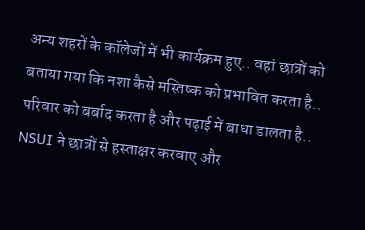अन्य शहरों के कॉलेजों में भी कार्यक्रम हुए.. वहां छात्रों को बताया गया कि नशा कैसे मस्तिष्क को प्रभावित करता है.. परिवार को बर्बाद करता है और पढ़ाई में बाधा डालता है.. NSUI ने छात्रों से हस्ताक्षर करवाए और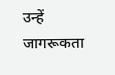उन्हें जागरूकता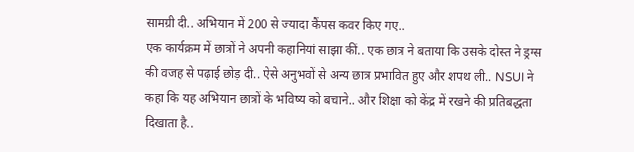सामग्री दी.. अभियान में 200 से ज्यादा कैंपस कवर किए गए..
एक कार्यक्रम में छात्रों ने अपनी कहानियां साझा कीं.. एक छात्र ने बताया कि उसके दोस्त ने ड्रग्स की वजह से पढ़ाई छोड़ दी.. ऐसे अनुभवों से अन्य छात्र प्रभावित हुए और शपथ ली.. NSUI ने कहा कि यह अभियान छात्रों के भविष्य को बचाने.. और शिक्षा को केंद्र में रखने की प्रतिबद्धता दिखाता है..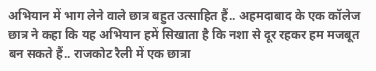अभियान में भाग लेने वाले छात्र बहुत उत्साहित हैं.. अहमदाबाद के एक कॉलेज छात्र ने कहा कि यह अभियान हमें सिखाता है कि नशा से दूर रहकर हम मजबूत बन सकते हैं.. राजकोट रैली में एक छात्रा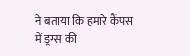ने बताया कि हमारे कैंपस में ड्रग्स की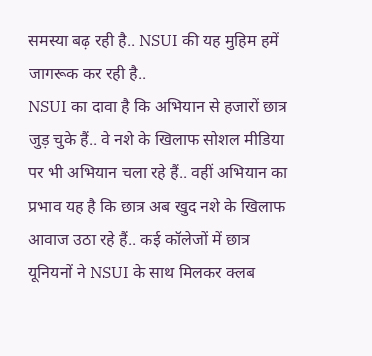समस्या बढ़ रही है.. NSUI की यह मुहिम हमें जागरूक कर रही है..
NSUI का दावा है कि अभियान से हजारों छात्र जुड़ चुके हैं.. वे नशे के खिलाफ सोशल मीडिया पर भी अभियान चला रहे हैं.. वहीं अभियान का प्रभाव यह है कि छात्र अब खुद नशे के खिलाफ आवाज उठा रहे हैं.. कई कॉलेजों में छात्र यूनियनों ने NSUI के साथ मिलकर क्लब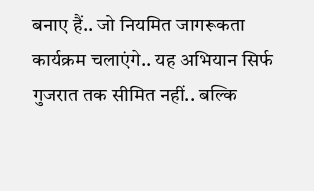बनाए हैं.. जो नियमित जागरूकता कार्यक्रम चलाएंगे.. यह अभियान सिर्फ गुजरात तक सीमित नहीं.. बल्कि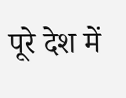पूरे देश में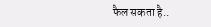फैल सकता है..